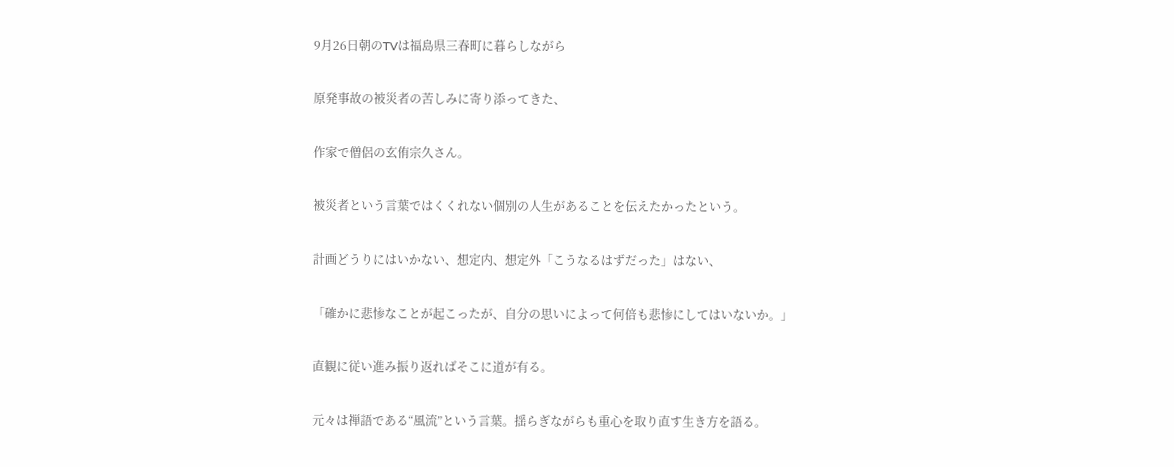9月26日朝のTVは福島県三春町に暮らしながら

原発事故の被災者の苦しみに寄り添ってきた、

作家で僧侶の玄侑宗久さん。

被災者という言葉ではくくれない個別の人生があることを伝えたかったという。

計画どうりにはいかない、想定内、想定外「こうなるはずだった」はない、

「確かに悲惨なことが起こったが、自分の思いによって何倍も悲惨にしてはいないか。」

直観に従い進み振り返ればそこに道が有る。

元々は禅語である“風流”という言葉。揺らぎながらも重心を取り直す生き方を語る。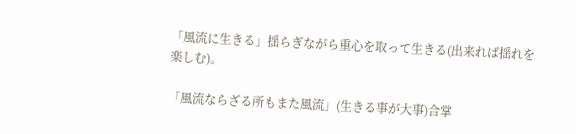「風流に生きる」揺らぎながら重心を取って生きる(出来れば揺れを楽しむ)。

「風流ならざる所もまた風流」(生きる事が大事)合掌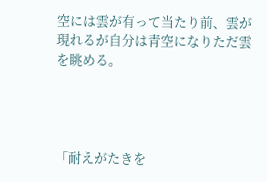空には雲が有って当たり前、雲が現れるが自分は青空になりただ雲を眺める。




「耐えがたきを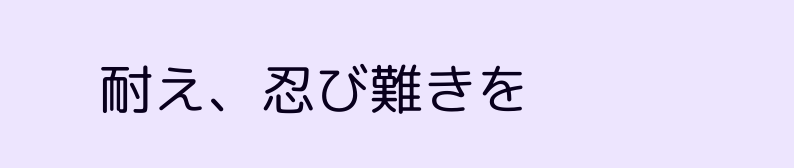耐え、忍び難きを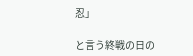忍」

と言う終戦の日の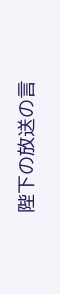陛下の放送の言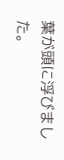葉が頭に浮びました。